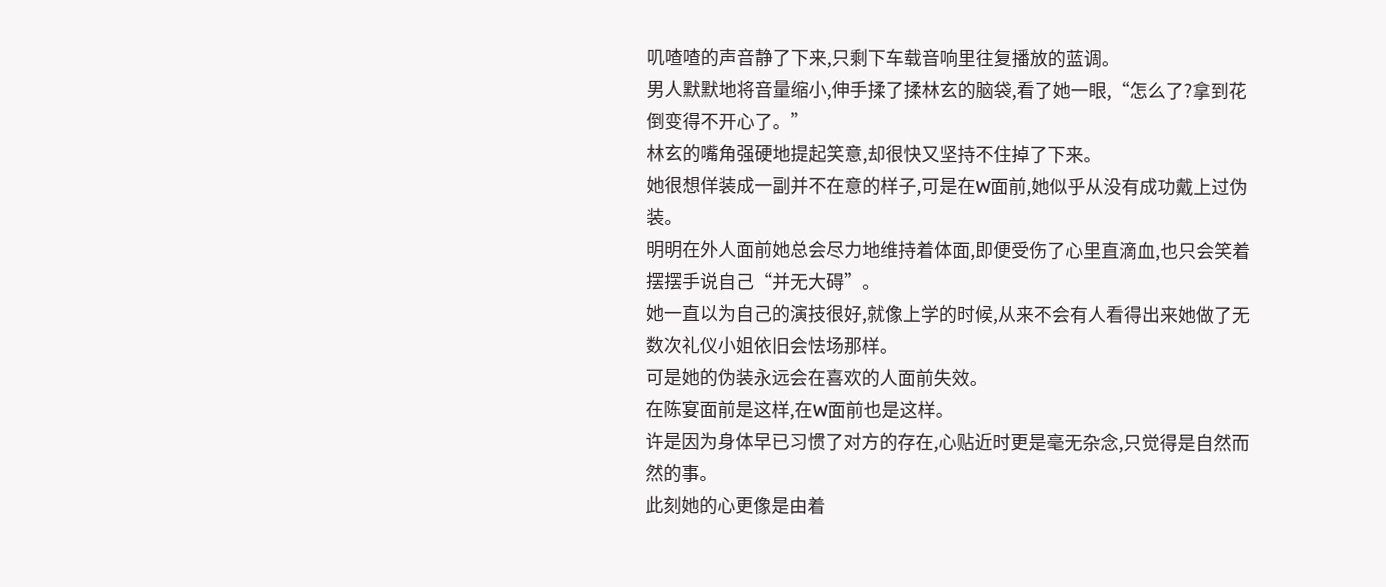叽喳喳的声音静了下来,只剩下车载音响里往复播放的蓝调。
男人默默地将音量缩小,伸手揉了揉林玄的脑袋,看了她一眼,“怎么了?拿到花倒变得不开心了。”
林玄的嘴角强硬地提起笑意,却很快又坚持不住掉了下来。
她很想佯装成一副并不在意的样子,可是在W面前,她似乎从没有成功戴上过伪装。
明明在外人面前她总会尽力地维持着体面,即便受伤了心里直滴血,也只会笑着摆摆手说自己“并无大碍”。
她一直以为自己的演技很好,就像上学的时候,从来不会有人看得出来她做了无数次礼仪小姐依旧会怯场那样。
可是她的伪装永远会在喜欢的人面前失效。
在陈宴面前是这样,在W面前也是这样。
许是因为身体早已习惯了对方的存在,心贴近时更是毫无杂念,只觉得是自然而然的事。
此刻她的心更像是由着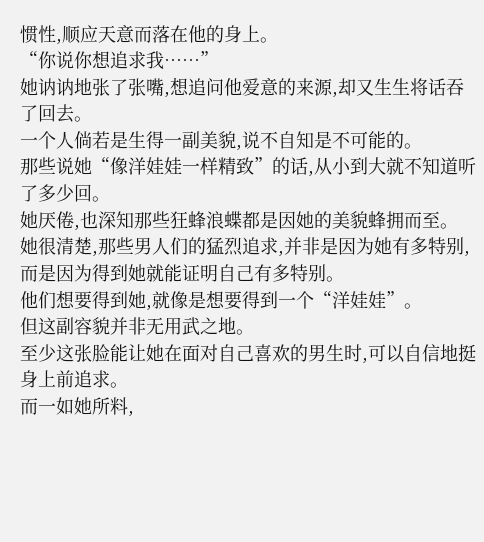惯性,顺应天意而落在他的身上。
“你说你想追求我……”
她讷讷地张了张嘴,想追问他爱意的来源,却又生生将话吞了回去。
一个人倘若是生得一副美貌,说不自知是不可能的。
那些说她“像洋娃娃一样精致”的话,从小到大就不知道听了多少回。
她厌倦,也深知那些狂蜂浪蝶都是因她的美貌蜂拥而至。
她很清楚,那些男人们的猛烈追求,并非是因为她有多特别,而是因为得到她就能证明自己有多特别。
他们想要得到她,就像是想要得到一个“洋娃娃”。
但这副容貌并非无用武之地。
至少这张脸能让她在面对自己喜欢的男生时,可以自信地挺身上前追求。
而一如她所料,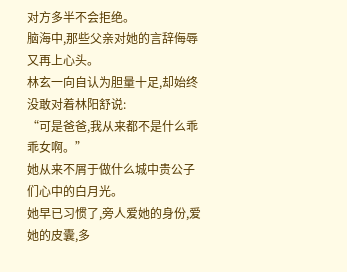对方多半不会拒绝。
脑海中,那些父亲对她的言辞侮辱又再上心头。
林玄一向自认为胆量十足,却始终没敢对着林阳舒说:
“可是爸爸,我从来都不是什么乖乖女啊。”
她从来不屑于做什么城中贵公子们心中的白月光。
她早已习惯了,旁人爱她的身份,爱她的皮囊,多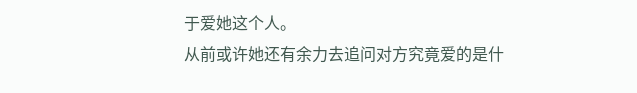于爱她这个人。
从前或许她还有余力去追问对方究竟爱的是什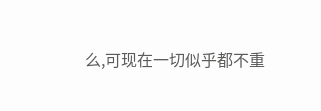么,可现在一切似乎都不重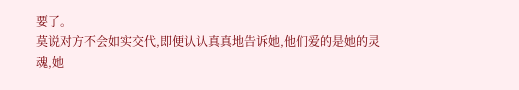要了。
莫说对方不会如实交代,即便认认真真地告诉她,他们爱的是她的灵魂,她